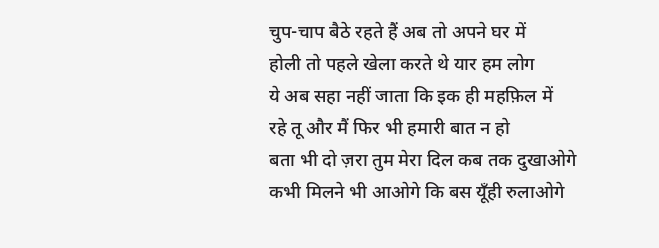चुप-चाप बैठे रहते हैं अब तो अपने घर में
होली तो पहले खेला करते थे यार हम लोग
ये अब सहा नहीं जाता कि इक ही महफ़िल में
रहे तू और मैं फिर भी हमारी बात न हो
बता भी दो ज़रा तुम मेरा दिल कब तक दुखाओगे
कभी मिलने भी आओगे कि बस यूँही रुलाओगे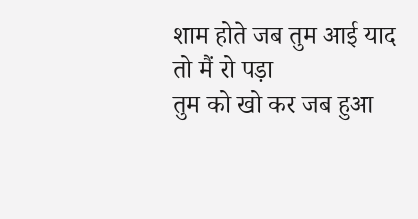शाम होते जब तुम आई याद तो मैं रो पड़ा
तुम को खो कर जब हुआ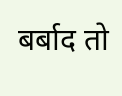बर्बाद तो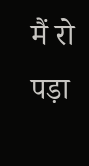मैं रो पड़ा